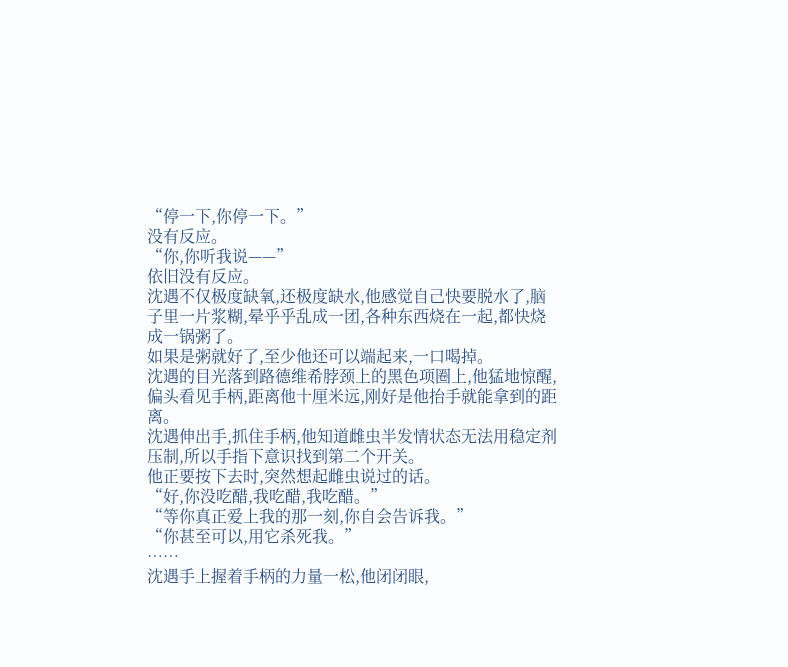“停一下,你停一下。”
没有反应。
“你,你听我说——”
依旧没有反应。
沈遇不仅极度缺氧,还极度缺水,他感觉自己快要脱水了,脑子里一片浆糊,晕乎乎乱成一团,各种东西烧在一起,都快烧成一锅粥了。
如果是粥就好了,至少他还可以端起来,一口喝掉。
沈遇的目光落到路德维希脖颈上的黑色项圈上,他猛地惊醒,偏头看见手柄,距离他十厘米远,刚好是他抬手就能拿到的距离。
沈遇伸出手,抓住手柄,他知道雌虫半发情状态无法用稳定剂压制,所以手指下意识找到第二个开关。
他正要按下去时,突然想起雌虫说过的话。
“好,你没吃醋,我吃醋,我吃醋。”
“等你真正爱上我的那一刻,你自会告诉我。”
“你甚至可以,用它杀死我。”
……
沈遇手上握着手柄的力量一松,他闭闭眼,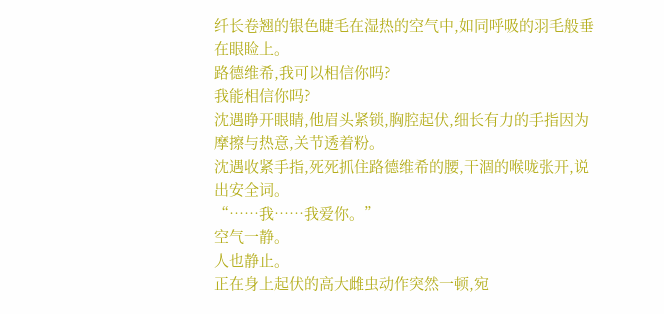纤长卷翘的银色睫毛在湿热的空气中,如同呼吸的羽毛般垂在眼睑上。
路德维希,我可以相信你吗?
我能相信你吗?
沈遇睁开眼睛,他眉头紧锁,胸腔起伏,细长有力的手指因为摩擦与热意,关节透着粉。
沈遇收紧手指,死死抓住路德维希的腰,干涸的喉咙张开,说出安全词。
“……我……我爱你。”
空气一静。
人也静止。
正在身上起伏的高大雌虫动作突然一顿,宛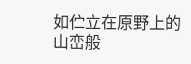如伫立在原野上的山峦般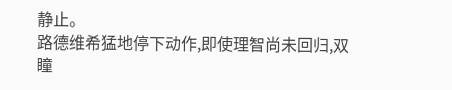静止。
路德维希猛地停下动作,即使理智尚未回归,双瞳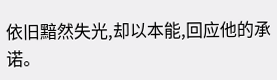依旧黯然失光,却以本能,回应他的承诺。